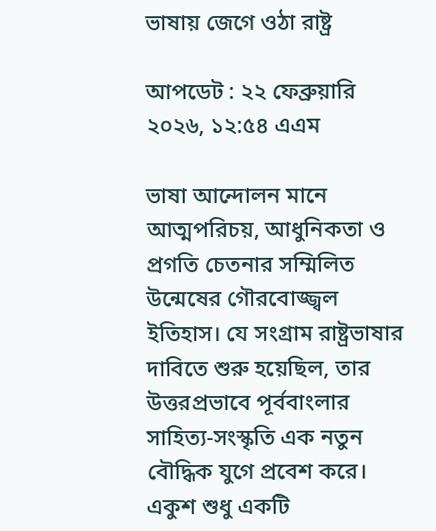ভাষায় জেগে ওঠা রাষ্ট্র

আপডেট : ২২ ফেব্রুয়ারি ২০২৬, ১২:৫৪ এএম

ভাষা আন্দোলন মানে আত্মপরিচয়, আধুনিকতা ও প্রগতি চেতনার সম্মিলিত উন্মেষের গৌরবোজ্জ্বল ইতিহাস। যে সংগ্রাম রাষ্ট্রভাষার দাবিতে শুরু হয়েছিল, তার উত্তরপ্রভাবে পূর্ববাংলার সাহিত্য-সংস্কৃতি এক নতুন বৌদ্ধিক যুগে প্রবেশ করে। একুশ শুধু একটি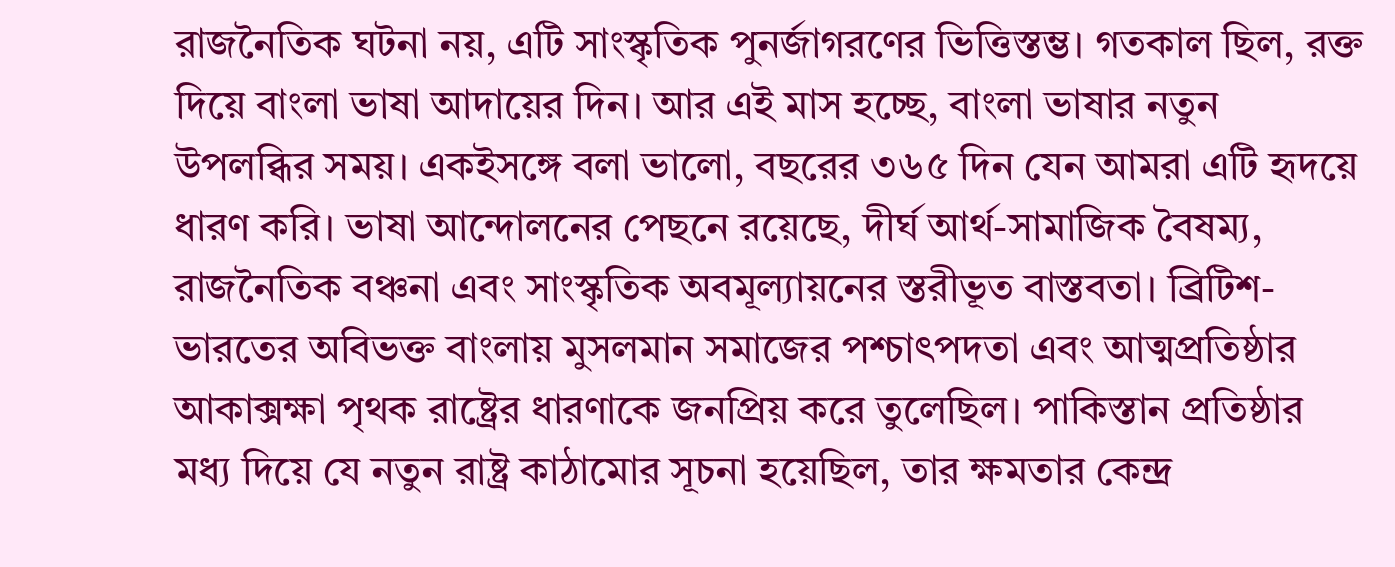রাজনৈতিক ঘটনা নয়, এটি সাংস্কৃতিক পুনর্জাগরণের ভিত্তিস্তম্ভ। গতকাল ছিল, রক্ত দিয়ে বাংলা ভাষা আদায়ের দিন। আর এই মাস হচ্ছে, বাংলা ভাষার নতুন উপলব্ধির সময়। একইসঙ্গে বলা ভালো, বছরের ৩৬৫ দিন যেন আমরা এটি হৃদয়ে ধারণ করি। ভাষা আন্দোলনের পেছনে রয়েছে, দীর্ঘ আর্থ-সামাজিক বৈষম্য, রাজনৈতিক বঞ্চনা এবং সাংস্কৃতিক অবমূল্যায়নের স্তরীভূত বাস্তবতা। ব্রিটিশ-ভারতের অবিভক্ত বাংলায় মুসলমান সমাজের পশ্চাৎপদতা এবং আত্মপ্রতিষ্ঠার আকাক্সক্ষা পৃথক রাষ্ট্রের ধারণাকে জনপ্রিয় করে তুলেছিল। পাকিস্তান প্রতিষ্ঠার মধ্য দিয়ে যে নতুন রাষ্ট্র কাঠামোর সূচনা হয়েছিল, তার ক্ষমতার কেন্দ্র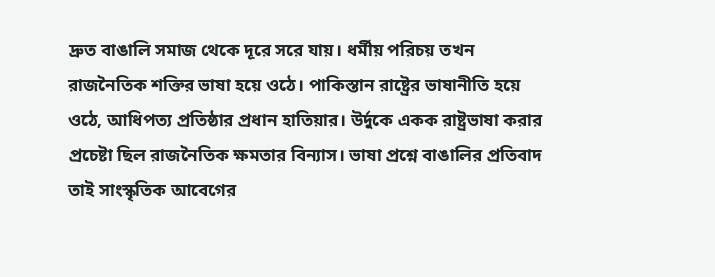দ্রুত বাঙালি সমাজ থেকে দূরে সরে যায়। ধর্মীয় পরিচয় তখন রাজনৈতিক শক্তির ভাষা হয়ে ওঠে। পাকিস্তান রাষ্ট্রের ভাষানীতি হয়ে ওঠে, আধিপত্য প্রতিষ্ঠার প্রধান হাতিয়ার। উর্দুকে একক রাষ্ট্রভাষা করার প্রচেষ্টা ছিল রাজনৈতিক ক্ষমতার বিন্যাস। ভাষা প্রশ্নে বাঙালির প্রতিবাদ তাই সাংস্কৃতিক আবেগের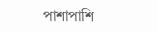পাশাপাশি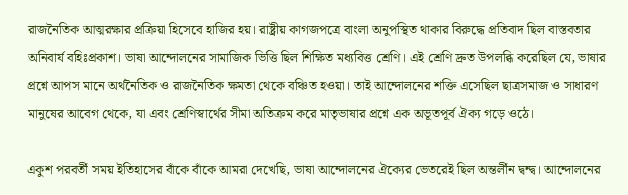রাজনৈতিক আত্মরক্ষার প্রক্রিয়া হিসেবে হাজির হয়। রাষ্ট্রীয় কাগজপত্রে বাংলা অনুপস্থিত থাকার বিরুদ্ধে প্রতিবাদ ছিল বাস্তবতার অনিবার্য বহিঃপ্রকাশ। ভাষা আন্দোলনের সামাজিক ভিত্তি ছিল শিক্ষিত মধ্যবিত্ত শ্রেণি। এই শ্রেণি দ্রুত উপলব্ধি করেছিল যে, ভাষার প্রশ্নে আপস মানে অর্থনৈতিক ও রাজনৈতিক ক্ষমতা থেকে বঞ্চিত হওয়া। তাই আন্দোলনের শক্তি এসেছিল ছাত্রসমাজ ও সাধারণ মানুষের আবেগ থেকে, যা এবং শ্রেণিস্বার্থের সীমা অতিক্রম করে মাতৃভাষার প্রশ্নে এক অভূতপূর্ব ঐক্য গড়ে ওঠে।

একুশ পরবর্তী সময় ইতিহাসের বাঁকে বাঁকে আমরা দেখেছি, ভাষা আন্দোলনের ঐক্যের ভেতরেই ছিল অন্তর্লীন দ্বন্দ্ব। আন্দোলনের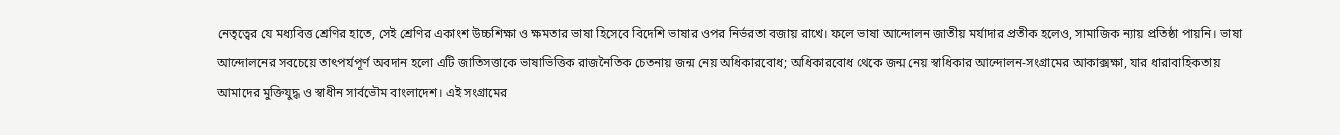নেতৃত্বের যে মধ্যবিত্ত শ্রেণির হাতে, সেই শ্রেণির একাংশ উচ্চশিক্ষা ও ক্ষমতার ভাষা হিসেবে বিদেশি ভাষার ওপর নির্ভরতা বজায় রাখে। ফলে ভাষা আন্দোলন জাতীয় মর্যাদার প্রতীক হলেও, সামাজিক ন্যায় প্রতিষ্ঠা পায়নি। ভাষা আন্দোলনের সবচেয়ে তাৎপর্যপূর্ণ অবদান হলো এটি জাতিসত্তাকে ভাষাভিত্তিক রাজনৈতিক চেতনায় জন্ম নেয় অধিকারবোধ; অধিকারবোধ থেকে জন্ম নেয় স্বাধিকার আন্দোলন-সংগ্রামের আকাক্সক্ষা, যার ধারাবাহিকতায় আমাদের মুক্তিযুদ্ধ ও স্বাধীন সার্বভৌম বাংলাদেশ। এই সংগ্রামের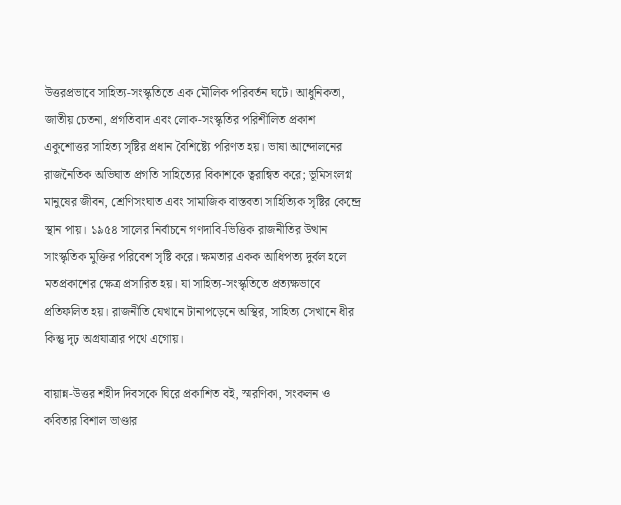উত্তরপ্রভাবে সাহিত্য-সংস্কৃতিতে এক মৌলিক পরিবর্তন ঘটে। আধুনিকতা, জাতীয় চেতনা, প্রগতিবাদ এবং লোক-সংস্কৃতির পরিশীলিত প্রকাশ একুশোত্তর সাহিত্য সৃষ্টির প্রধান বৈশিষ্ট্যে পরিণত হয়। ভাষা আন্দোলনের রাজনৈতিক অভিঘাত প্রগতি সাহিত্যের বিকাশকে ত্বরান্বিত করে; ভূমিসংলগ্ন মানুষের জীবন, শ্রেণিসংঘাত এবং সামাজিক বাস্তবতা সাহিত্যিক সৃষ্টির কেন্দ্রে স্থান পায়। ১৯৫৪ সালের নির্বাচনে গণদাবি-ভিত্তিক রাজনীতির উত্থান সাংস্কৃতিক মুক্তির পরিবেশ সৃষ্টি করে। ক্ষমতার একক আধিপত্য দুর্বল হলে মতপ্রকাশের ক্ষেত্র প্রসারিত হয়। যা সাহিত্য-সংস্কৃতিতে প্রত্যক্ষভাবে প্রতিফলিত হয়। রাজনীতি যেখানে টানাপড়েনে অস্থির, সাহিত্য সেখানে ধীর কিন্তু দৃঢ় অগ্রযাত্রার পথে এগোয়।

বায়ান্ন-উত্তর শহীদ দিবসকে ঘিরে প্রকাশিত বই, স্মরণিকা, সংকলন ও কবিতার বিশাল ভাণ্ডার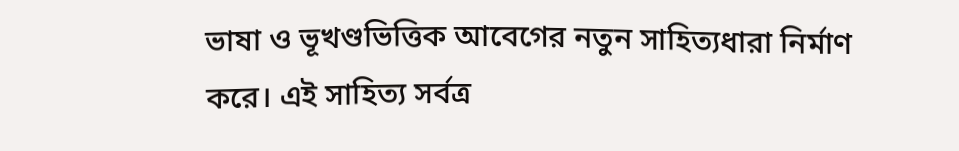ভাষা ও ভূখণ্ডভিত্তিক আবেগের নতুন সাহিত্যধারা নির্মাণ করে। এই সাহিত্য সর্বত্র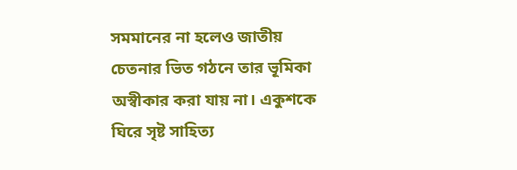সমমানের না হলেও জাতীয় চেতনার ভিত গঠনে তার ভূমিকা অস্বীকার করা যায় না। একুশকে ঘিরে সৃষ্ট সাহিত্য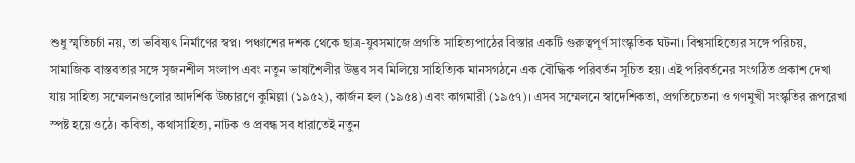শুধু স্মৃতিচর্চা নয়, তা ভবিষ্যৎ নির্মাণের স্বপ্ন। পঞ্চাশের দশক থেকে ছাত্র-যুবসমাজে প্রগতি সাহিত্যপাঠের বিস্তার একটি গুরুত্বপূর্ণ সাংস্কৃতিক ঘটনা। বিশ্বসাহিত্যের সঙ্গে পরিচয়, সামাজিক বাস্তবতার সঙ্গে সৃজনশীল সংলাপ এবং নতুন ভাষাশৈলীর উদ্ভব সব মিলিয়ে সাহিত্যিক মানসগঠনে এক বৌদ্ধিক পরিবর্তন সূচিত হয়। এই পরিবর্তনের সংগঠিত প্রকাশ দেখা যায় সাহিত্য সম্মেলনগুলোর আদর্শিক উচ্চারণে কুমিল্লা (১৯৫২), কার্জন হল (১৯৫৪) এবং কাগমারী (১৯৫৭)। এসব সম্মেলনে স্বাদেশিকতা, প্রগতিচেতনা ও গণমুখী সংস্কৃতির রূপরেখা স্পষ্ট হয়ে ওঠে। কবিতা, কথাসাহিত্য, নাটক ও প্রবন্ধ সব ধারাতেই নতুন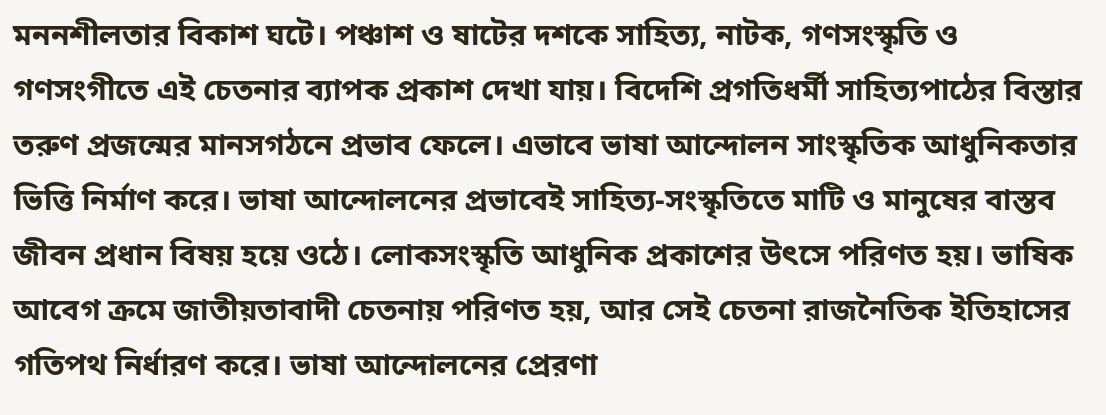মননশীলতার বিকাশ ঘটে। পঞ্চাশ ও ষাটের দশকে সাহিত্য, নাটক, গণসংস্কৃতি ও গণসংগীতে এই চেতনার ব্যাপক প্রকাশ দেখা যায়। বিদেশি প্রগতিধর্মী সাহিত্যপাঠের বিস্তার তরুণ প্রজন্মের মানসগঠনে প্রভাব ফেলে। এভাবে ভাষা আন্দোলন সাংস্কৃতিক আধুনিকতার ভিত্তি নির্মাণ করে। ভাষা আন্দোলনের প্রভাবেই সাহিত্য-সংস্কৃতিতে মাটি ও মানুষের বাস্তব জীবন প্রধান বিষয় হয়ে ওঠে। লোকসংস্কৃতি আধুনিক প্রকাশের উৎসে পরিণত হয়। ভাষিক আবেগ ক্রমে জাতীয়তাবাদী চেতনায় পরিণত হয়, আর সেই চেতনা রাজনৈতিক ইতিহাসের গতিপথ নির্ধারণ করে। ভাষা আন্দোলনের প্রেরণা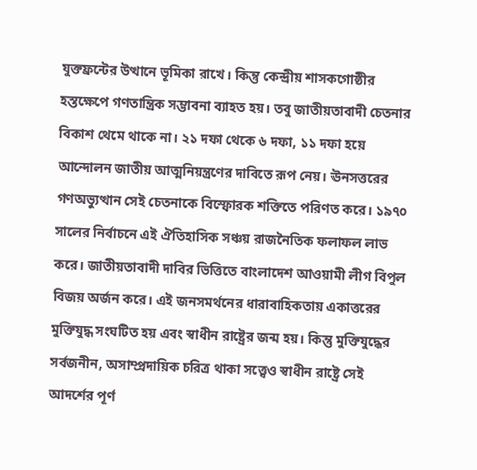যুক্তফ্রন্টের উত্থানে ভূমিকা রাখে। কিন্তু কেন্দ্রীয় শাসকগোষ্ঠীর হস্তক্ষেপে গণতান্ত্রিক সম্ভাবনা ব্যাহত হয়। তবু জাতীয়তাবাদী চেতনার বিকাশ থেমে থাকে না। ২১ দফা থেকে ৬ দফা, ১১ দফা হয়ে আন্দোলন জাতীয় আত্মনিয়ন্ত্রণের দাবিতে রূপ নেয়। ঊনসত্তরের গণঅভ্যুত্থান সেই চেতনাকে বিস্ফোরক শক্তিতে পরিণত করে। ১৯৭০ সালের নির্বাচনে এই ঐতিহাসিক সঞ্চয় রাজনৈতিক ফলাফল লাভ করে। জাতীয়তাবাদী দাবির ভিত্তিতে বাংলাদেশ আওয়ামী লীগ বিপুল বিজয় অর্জন করে। এই জনসমর্থনের ধারাবাহিকতায় একাত্তরের মুক্তিযুদ্ধ সংঘটিত হয় এবং স্বাধীন রাষ্ট্রের জন্ম হয়। কিন্তু মুক্তিযুদ্ধের সর্বজনীন, অসাম্প্রদায়িক চরিত্র থাকা সত্ত্বেও স্বাধীন রাষ্ট্রে সেই আদর্শের পূর্ণ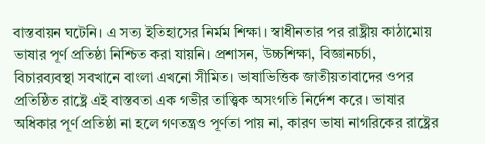বাস্তবায়ন ঘটেনি। এ সত্য ইতিহাসের নির্মম শিক্ষা। স্বাধীনতার পর রাষ্ট্রীয় কাঠামোয় ভাষার পূর্ণ প্রতিষ্ঠা নিশ্চিত করা যায়নি। প্রশাসন, উচ্চশিক্ষা, বিজ্ঞানচর্চা, বিচারব্যবস্থা সবখানে বাংলা এখনো সীমিত। ভাষাভিত্তিক জাতীয়তাবাদের ওপর প্রতিষ্ঠিত রাষ্ট্রে এই বাস্তবতা এক গভীর তাত্ত্বিক অসংগতি নির্দেশ করে। ভাষার অধিকার পূর্ণ প্রতিষ্ঠা না হলে গণতন্ত্রও পূর্ণতা পায় না, কারণ ভাষা নাগরিকের রাষ্ট্রের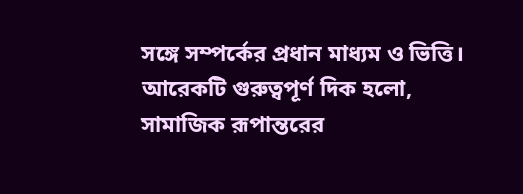সঙ্গে সম্পর্কের প্রধান মাধ্যম ও ভিত্তি। আরেকটি গুরুত্বপূর্ণ দিক হলো, সামাজিক রূপান্তরের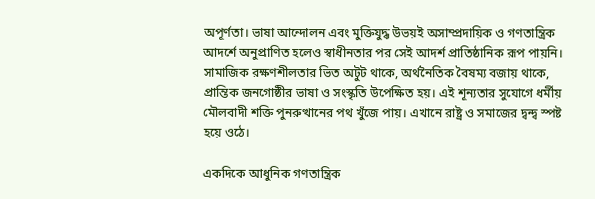অপূর্ণতা। ভাষা আন্দোলন এবং মুক্তিযুদ্ধ উভয়ই অসাম্প্রদায়িক ও গণতান্ত্রিক আদর্শে অনুপ্রাণিত হলেও স্বাধীনতার পর সেই আদর্শ প্রাতিষ্ঠানিক রূপ পায়নি। সামাজিক রক্ষণশীলতার ভিত অটুট থাকে, অর্থনৈতিক বৈষম্য বজায় থাকে, প্রান্তিক জনগোষ্ঠীর ভাষা ও সংস্কৃতি উপেক্ষিত হয়। এই শূন্যতার সুযোগে ধর্মীয় মৌলবাদী শক্তি পুনরুত্থানের পথ খুঁজে পায়। এখানে রাষ্ট্র ও সমাজের দ্বন্দ্ব স্পষ্ট হয়ে ওঠে।

একদিকে আধুনিক গণতান্ত্রিক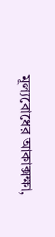মূল্যবোধের আকাক্সক্ষা,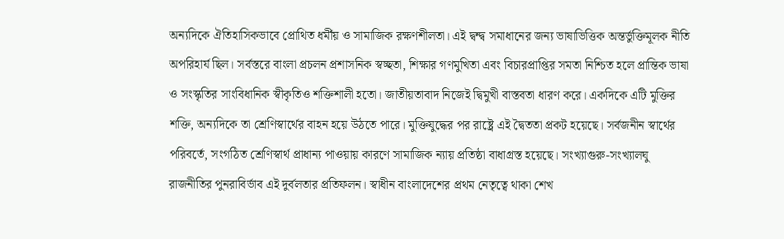অন্যদিকে ঐতিহাসিকভাবে প্রোথিত ধর্মীয় ও সামাজিক রক্ষণশীলতা। এই দ্বন্দ্ব সমাধানের জন্য ভাষাভিত্তিক অন্তর্ভুক্তিমূলক নীতি অপরিহার্য ছিল। সর্বস্তরে বাংলা প্রচলন প্রশাসনিক স্বচ্ছতা, শিক্ষার গণমুখিতা এবং বিচারপ্রাপ্তির সমতা নিশ্চিত হলে প্রান্তিক ভাষা ও সংস্কৃতির সাংবিধানিক স্বীকৃতিও শক্তিশালী হতো। জাতীয়তাবাদ নিজেই দ্বিমুখী বাস্তবতা ধারণ করে। একদিকে এটি মুক্তির শক্তি, অন্যদিকে তা শ্রেণিস্বার্থের বাহন হয়ে উঠতে পারে। মুক্তিযুদ্ধের পর রাষ্ট্রে এই দ্বৈততা প্রকট হয়েছে। সর্বজনীন স্বার্থের পরিবর্তে, সংগঠিত শ্রেণিস্বার্থ প্রাধান্য পাওয়ায় কারণে সামাজিক ন্যায় প্রতিষ্ঠা বাধাগ্রস্ত হয়েছে। সংখ্যাগুরু-সংখ্যালঘু রাজনীতির পুনরাবির্ভাব এই দুর্বলতার প্রতিফলন। স্বাধীন বাংলাদেশের প্রথম নেতৃত্বে থাকা শেখ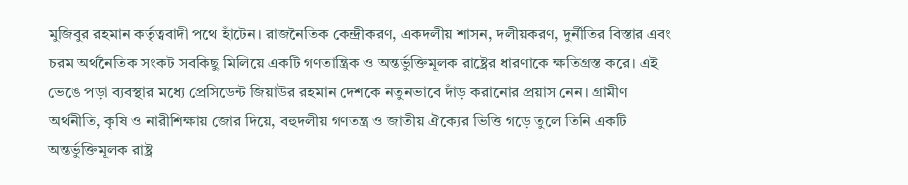মুজিবুর রহমান কর্তৃত্ববাদী পথে হাঁটেন। রাজনৈতিক কেন্দ্রীকরণ, একদলীয় শাসন, দলীয়করণ, দুর্নীতির বিস্তার এবং চরম অর্থনৈতিক সংকট সবকিছু মিলিয়ে একটি গণতান্ত্রিক ও অন্তর্ভুক্তিমূলক রাষ্ট্রের ধারণাকে ক্ষতিগ্রস্ত করে। এই ভেঙে পড়া ব্যবস্থার মধ্যে প্রেসিডেন্ট জিয়াউর রহমান দেশকে নতুনভাবে দাঁড় করানোর প্রয়াস নেন। গ্রামীণ অর্থনীতি, কৃষি ও নারীশিক্ষায় জোর দিয়ে, বহুদলীয় গণতন্ত্র ও জাতীয় ঐক্যের ভিত্তি গড়ে তুলে তিনি একটি অন্তর্ভুক্তিমূলক রাষ্ট্র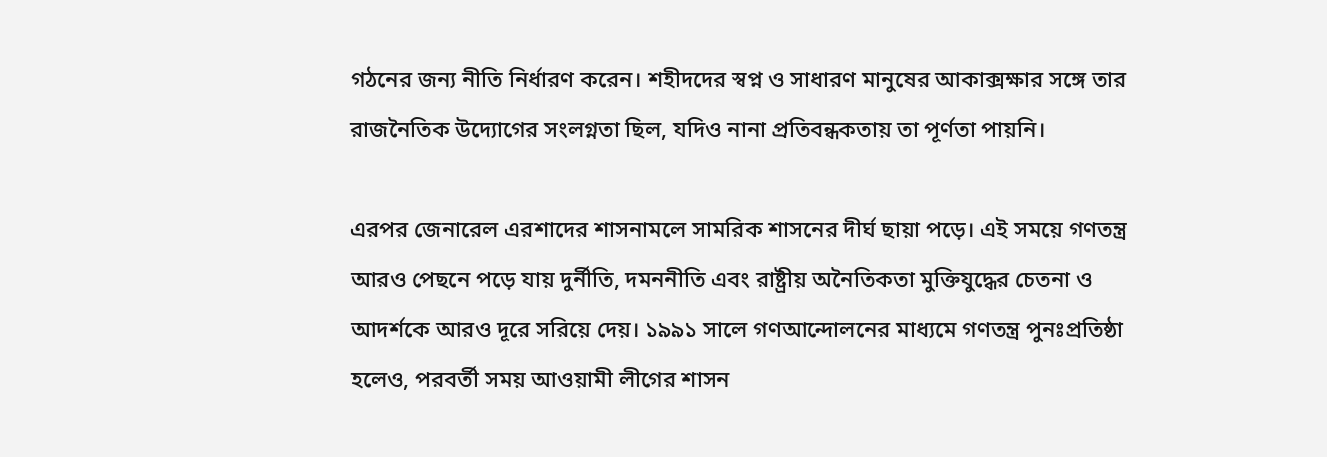গঠনের জন্য নীতি নির্ধারণ করেন। শহীদদের স্বপ্ন ও সাধারণ মানুষের আকাক্সক্ষার সঙ্গে তার রাজনৈতিক উদ্যোগের সংলগ্নতা ছিল, যদিও নানা প্রতিবন্ধকতায় তা পূর্ণতা পায়নি।

এরপর জেনারেল এরশাদের শাসনামলে সামরিক শাসনের দীর্ঘ ছায়া পড়ে। এই সময়ে গণতন্ত্র আরও পেছনে পড়ে যায় দুর্নীতি, দমননীতি এবং রাষ্ট্রীয় অনৈতিকতা মুক্তিযুদ্ধের চেতনা ও আদর্শকে আরও দূরে সরিয়ে দেয়। ১৯৯১ সালে গণআন্দোলনের মাধ্যমে গণতন্ত্র পুনঃপ্রতিষ্ঠা হলেও, পরবর্তী সময় আওয়ামী লীগের শাসন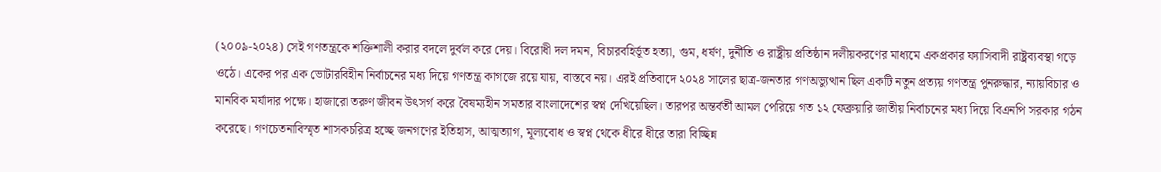(২০০৯-২০২৪) সেই গণতন্ত্রকে শক্তিশালী করার বদলে দুর্বল করে দেয়। বিরোধী দল দমন, বিচারবহির্ভূত হত্যা, গুম, ধর্ষণ, দুর্নীতি ও রাষ্ট্রীয় প্রতিষ্ঠান দলীয়করণের মাধ্যমে একপ্রকার ফ্যাসিবাদী রাষ্ট্রব্যবস্থা গড়ে ওঠে। একের পর এক ভোটারবিহীন নির্বাচনের মধ্য দিয়ে গণতন্ত্র কাগজে রয়ে যায়, বাস্তবে নয়। এরই প্রতিবাদে ২০২৪ সালের ছাত্র-জনতার গণঅভ্যুত্থান ছিল একটি নতুন প্রত্যয় গণতন্ত্র পুনরুদ্ধার, ন্যায়বিচার ও মানবিক মর্যাদার পক্ষে। হাজারো তরুণ জীবন উৎসর্গ করে বৈষম্যহীন সমতার বাংলাদেশের স্বপ্ন দেখিয়েছিল। তারপর অন্তর্বর্তী আমল পেরিয়ে গত ১২ ফেব্রুয়ারি জাতীয় নির্বাচনের মধ্য দিয়ে বিএনপি সরকার গঠন করেছে। গণচেতনাবিস্মৃত শাসকচরিত্র হচ্ছে জনগণের ইতিহাস, আত্মত্যাগ, মূল্যবোধ ও স্বপ্ন থেকে ধীরে ধীরে তারা বিচ্ছিন্ন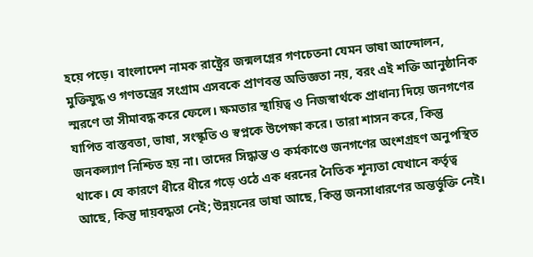হয়ে পড়ে। বাংলাদেশ নামক রাষ্ট্রের জন্মলগ্নের গণচেতনা যেমন ভাষা আন্দোলন, মুক্তিযুদ্ধ ও গণতন্ত্রের সংগ্রাম এসবকে প্রাণবন্ত অভিজ্ঞতা নয়, বরং এই শক্তি আনুষ্ঠানিক স্মরণে তা সীমাবদ্ধ করে ফেলে। ক্ষমতার স্থায়িত্ব ও নিজস্বার্থকে প্রাধান্য দিয়ে জনগণের যাপিত বাস্তবতা, ভাষা, সংস্কৃতি ও স্বপ্নকে উপেক্ষা করে। তারা শাসন করে, কিন্তু জনকল্যাণ নিশ্চিত হয় না। তাদের সিদ্ধান্ত ও কর্মকাণ্ডে জনগণের অংশগ্রহণ অনুপস্থিত থাকে। যে কারণে ধীরে ধীরে গড়ে ওঠে এক ধরনের নৈতিক শূন্যতা যেখানে কর্তৃত্ব আছে, কিন্তু দায়বদ্ধতা নেই; উন্নয়নের ভাষা আছে, কিন্তু জনসাধারণের অন্তর্ভুক্তি নেই।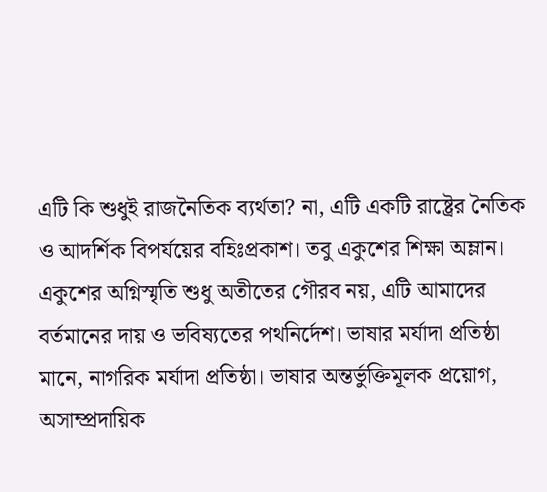এটি কি শুধুই রাজনৈতিক ব্যর্থতা? না, এটি একটি রাষ্ট্রের নৈতিক ও আদর্শিক বিপর্যয়ের বহিঃপ্রকাশ। তবু একুশের শিক্ষা অম্লান। একুশের অগ্নিস্মৃতি শুধু অতীতের গৌরব নয়, এটি আমাদের বর্তমানের দায় ও ভবিষ্যতের পথনির্দেশ। ভাষার মর্যাদা প্রতিষ্ঠা মানে, নাগরিক মর্যাদা প্রতিষ্ঠা। ভাষার অন্তর্ভুক্তিমূলক প্রয়োগ, অসাম্প্রদায়িক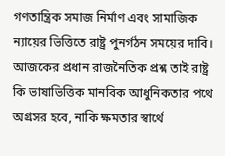গণতান্ত্রিক সমাজ নির্মাণ এবং সামাজিক ন্যায়ের ভিত্তিতে রাষ্ট্র পুনর্গঠন সময়ের দাবি। আজকের প্রধান রাজনৈতিক প্রশ্ন তাই রাষ্ট্র কি ভাষাভিত্তিক মানবিক আধুনিকতার পথে অগ্রসর হবে, নাকি ক্ষমতার স্বার্থে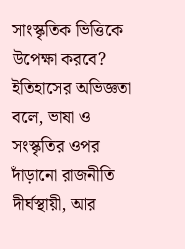সাংস্কৃতিক ভিত্তিকে উপেক্ষা করবে? ইতিহাসের অভিজ্ঞতা বলে, ভাষা ও সংস্কৃতির ওপর দাঁড়ানো রাজনীতি দীর্ঘস্থায়ী, আর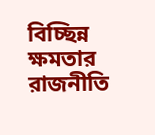বিচ্ছিন্ন ক্ষমতার রাজনীতি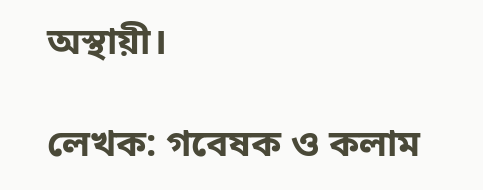অস্থায়ী।

লেখক: গবেষক ও কলাম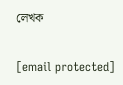লেখক

[email protected]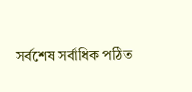সর্বশেষ সর্বাধিক পঠিত